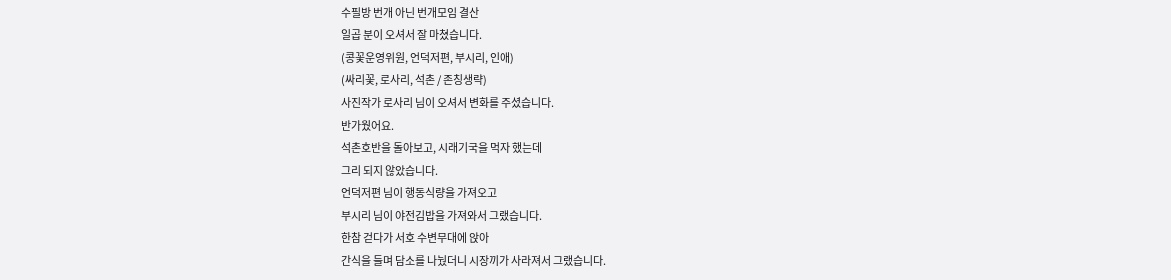수필방 번개 아닌 번개모임 결산
일곱 분이 오셔서 잘 마쳤습니다.
(콩꽃운영위원, 언덕저편, 부시리, 인애)
(싸리꽃, 로사리, 석촌 / 존칭생략)
사진작가 로사리 님이 오셔서 변화를 주셨습니다.
반가웠어요.
석촌호반을 돌아보고, 시래기국을 먹자 했는데
그리 되지 않았습니다.
언덕저편 님이 행동식량을 가져오고
부시리 님이 야전김밥을 가져와서 그랬습니다.
한참 걷다가 서호 수변무대에 앉아
간식을 들며 담소를 나눴더니 시장끼가 사라져서 그랬습니다.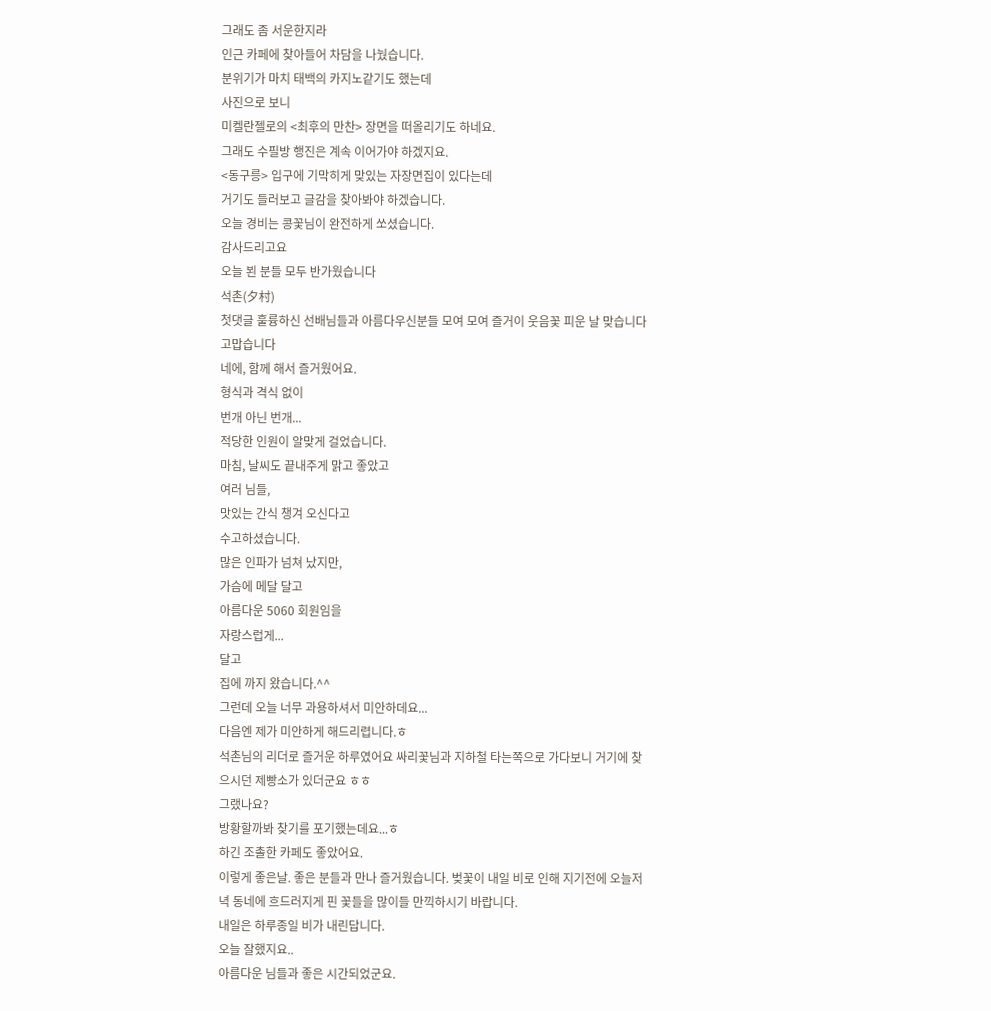그래도 좀 서운한지라
인근 카페에 찾아들어 차담을 나눴습니다.
분위기가 마치 태백의 카지노같기도 했는데
사진으로 보니
미켈란젤로의 <최후의 만찬> 장면을 떠올리기도 하네요.
그래도 수필방 행진은 계속 이어가야 하겠지요.
<동구릉> 입구에 기막히게 맞있는 자장면집이 있다는데
거기도 들러보고 글감을 찾아봐야 하겠습니다.
오늘 경비는 콩꽃님이 완전하게 쏘셨습니다.
감사드리고요
오늘 뵌 분들 모두 반가웠습니다
석촌(夕村)
첫댓글 훌륭하신 선배님들과 아름다우신분들 모여 모여 즐거이 웃음꽃 피운 날 맞습니다 고맙습니다
네에, 함께 해서 즐거웠어요.
형식과 격식 없이
번개 아닌 번개...
적당한 인원이 알맞게 걸었습니다.
마침, 날씨도 끝내주게 맑고 좋았고
여러 님들,
맛있는 간식 챙겨 오신다고
수고하셨습니다.
많은 인파가 넘쳐 났지만,
가슴에 메달 달고
아름다운 5060 회원임을
자랑스럽게...
달고
집에 까지 왔습니다.^^
그런데 오늘 너무 과용하셔서 미안하데요...
다음엔 제가 미안하게 해드리렵니다.ㅎ
석촌님의 리더로 즐거운 하루였어요 싸리꽃님과 지하철 타는쪽으로 가다보니 거기에 찾으시던 제빵소가 있더군요 ㅎㅎ
그랬나요?
방황할까봐 찾기를 포기했는데요...ㅎ
하긴 조촐한 카페도 좋았어요.
이렇게 좋은날. 좋은 분들과 만나 즐거웠습니다. 벚꽃이 내일 비로 인해 지기전에 오늘저녁 동네에 흐드러지게 핀 꽃들을 많이들 만끽하시기 바랍니다.
내일은 하루종일 비가 내린답니다.
오늘 잘했지요..
아름다운 님들과 좋은 시간되었군요.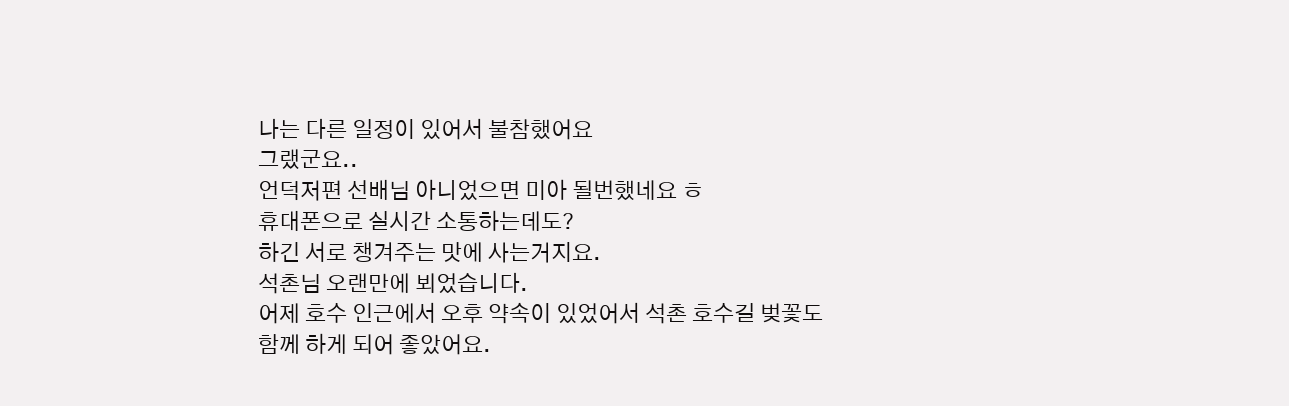나는 다른 일정이 있어서 불참했어요
그랬군요..
언덕저편 선배님 아니었으면 미아 될번했네요 ㅎ
휴대폰으로 실시간 소통하는데도?
하긴 서로 챙겨주는 맛에 사는거지요.
석촌님 오랜만에 뵈었습니다.
어제 호수 인근에서 오후 약속이 있었어서 석촌 호수길 벚꽃도
함께 하게 되어 좋았어요.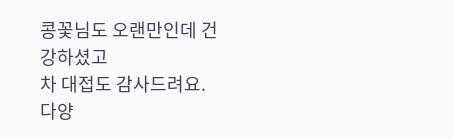콩꽃님도 오랜만인데 건강하셨고
차 대접도 감사드려요.
다양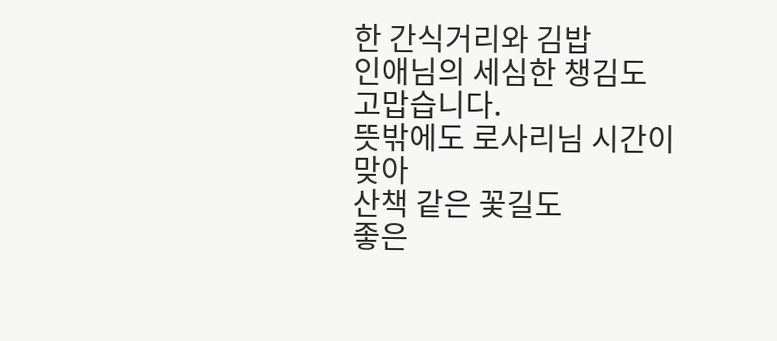한 간식거리와 김밥
인애님의 세심한 챙김도
고맙습니다.
뜻밖에도 로사리님 시간이 맞아
산책 같은 꽃길도
좋은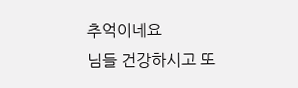추억이네요
님들 건강하시고 또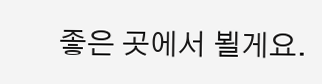좋은 곳에서 뵐게요.